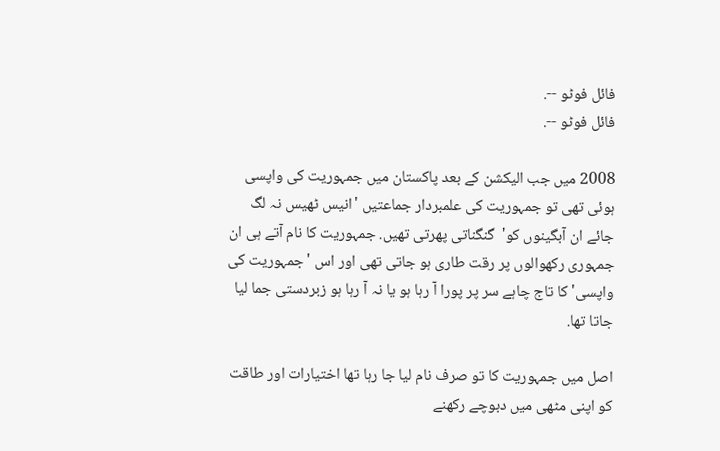فائل فوٹو --.
فائل فوٹو --.

2008 میں جب الیکشن کے بعد پاکستان میں جمہوریت کی واپسی ہوئی تھی تو جمہوریت کی علمبردار جماعتیں 'انیس ٹھیس نہ لگ جائے ان آبگینوں کو'  گنگناتی پھرتی تھیں. جمہوریت کا نام آتے ہی ان جمہوری رکھوالوں پر رقت طاری ہو جاتی تھی اور اس 'جمہوریت کی واپسی' کا تاج چاہے سر پر پورا آ رہا ہو یا نہ آ رہا ہو زبردستی جما لیا جاتا تھا.

اصل میں جمہوریت کا تو صرف نام لیا جا رہا تھا اختیارات اور طاقت کو اپنی مٹھی میں دبوچے رکھنے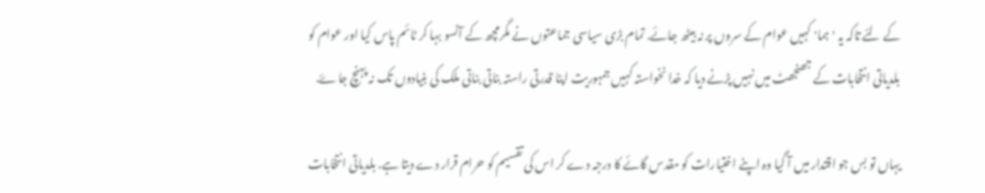کے لئے تاکہ یہ 'ہما' کہیں عوام کے سروں پر نہ بیٹھ جائے. تمام بڑی سیاسی جماعتوں نے مگرمچھ کے آنسو بہا کر ٹائم پاس کیا اور عوام کو بلدیاتی انتخابات کے جھنجھٹ میں نہیں پڑنے دیا کہ خدا نخواستہ کہیں جمہوریت اپنا قدرتی راستہ بناتی بناتی ملک کی بنیادوں تک نہ پہنچ جاۓ.

یہاں تو بس جو اقتدار میں آ گیا وہ اپنے اختیارات کو مقدس گائے کا درجہ دے کر اس کی تقسیم کو حرام قرار دے دیتا ہے. بلدیاتی انتخابات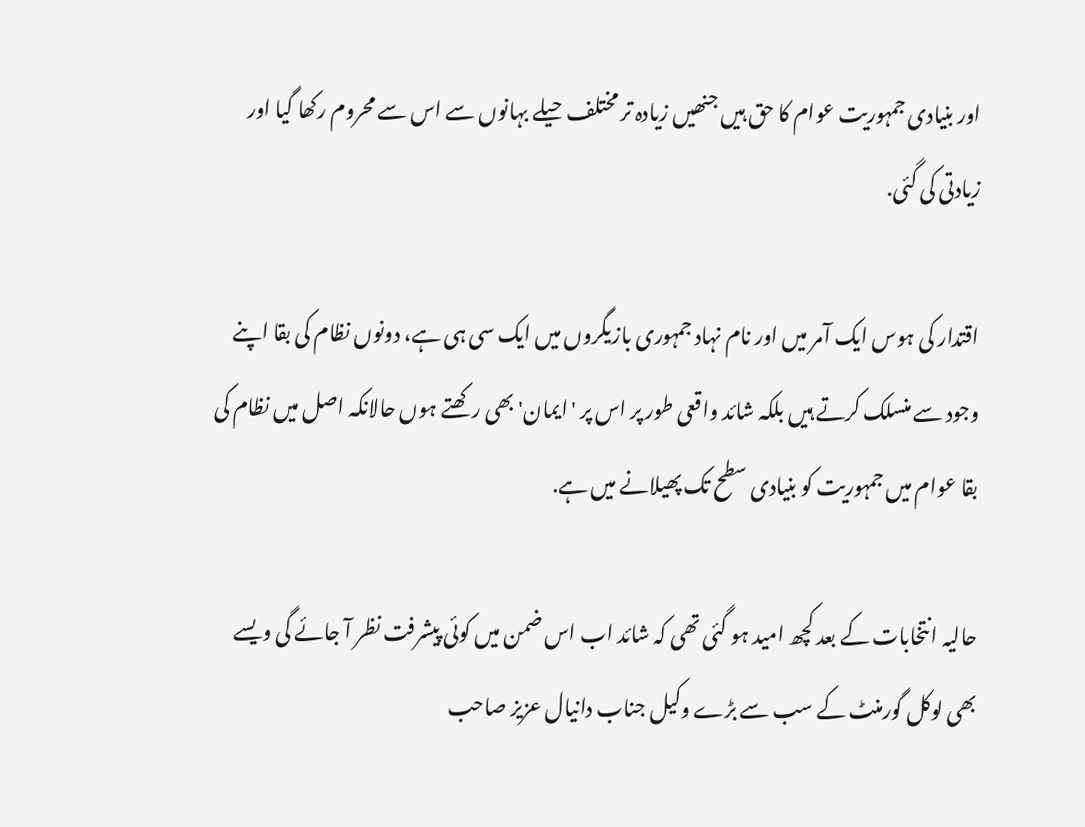اور بنیادی جمہوریت عوام کا حق ہیں جنھیں زیادہ تر مختلف حیلے بہانوں سے اس سے محروم رکھا گیا اور زیادتی کی گئی.

اقتدار کی ہوس ایک آمر میں اور نام نہاد جمہوری بازیگروں میں ایک سی ہی ہے، دونوں نظام کی بقا اپنے وجود سے منسلک کرتے ہیں بلکہ شائد واقعی طور پر اس پر 'ایمان' بھی رکھتے ہوں حالانکہ اصل میں نظام کی بقا عوام میں جمہوریت کو بنیادی سطح تک پھیلانے میں ہے.

حالیہ انتخابات کے بعد کچھ امید ہو گئی تھی کہ شائد اب اس ضمن میں کوئی پیشرفت نظر آ جائے گی ویسے بھی لوکل گورمنٹ کے سب سے بڑے وکیل جناب دانیال عزیز صاحب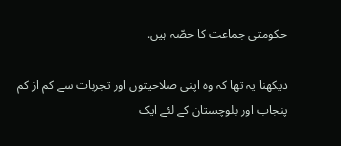حکومتی جماعت کا حصّہ ہیں.

دیکھنا یہ تھا کہ وہ اپنی صلاحیتوں اور تجربات سے کم از کم پنجاب اور بلوچستان کے لئے ایک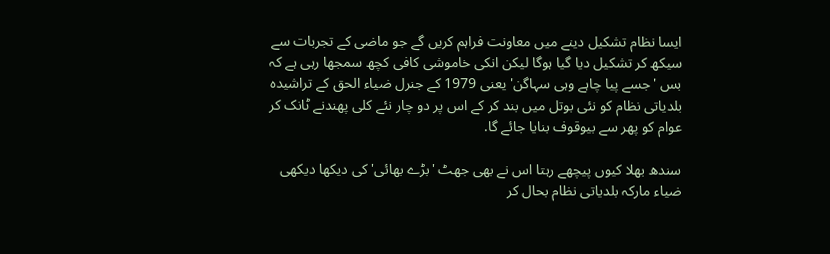ایسا نظام تشکیل دینے میں معاونت فراہم کریں گے جو ماضی کے تجربات سے سیکھ کر تشکیل دیا گیا ہوگا لیکن انکی خاموشی کافی کچھ سمجھا رہی ہے کہ بس 'جسے پیا چاہے وہی سہاگن' یعنی 1979 کے جنرل ضیاء الحق کے تراشیدہ بلدیاتی نظام کو نئی بوتل میں بند کر کے اس پر دو چار نئے کلی پھندنے ٹانک کر عوام کو پھر سے بیوقوف بنایا جائے گا.

سندھ بھلا کیوں پیچھے رہتا اس نے بھی جھٹ 'بڑے بھائی' کی دیکھا دیکھی ضیاء مارکہ بلدیاتی نظام بحال کر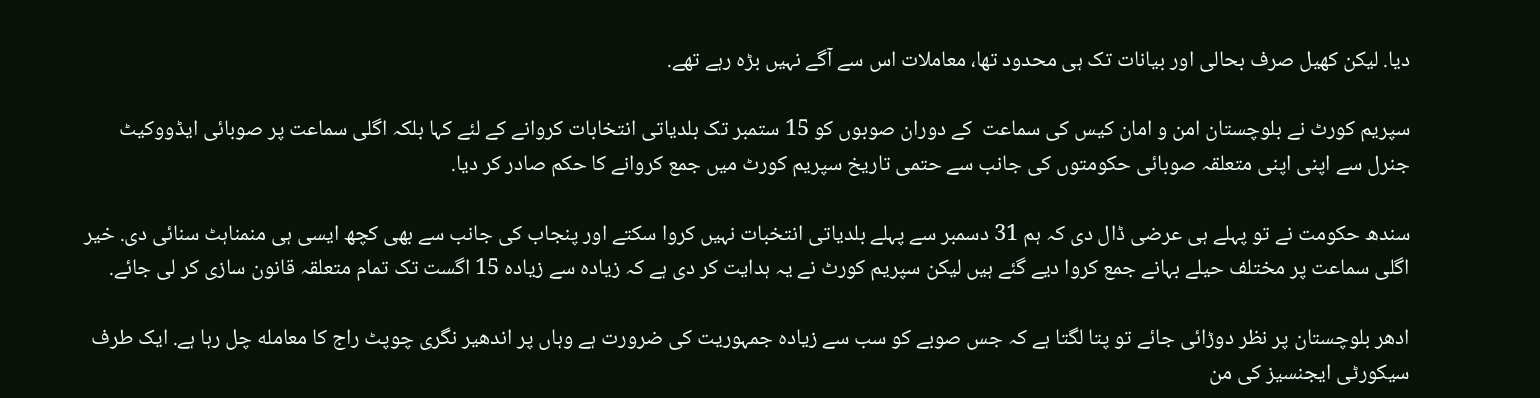دیا. لیکن کھیل صرف بحالی اور بیانات تک ہی محدود تھا، معاملات اس سے آگے نہیں بڑہ رہے تھے.

سپریم کورٹ نے بلوچستان امن و امان کیس کی سماعت  کے دوران صوبوں کو 15 ستمبر تک بلدیاتی انتخابات کروانے کے لئے کہا بلکہ اگلی سماعت پر صوبائی ایڈووکیٹ جنرل سے اپنی اپنی متعلقہ صوبائی حکومتوں کی جانب سے حتمی تاریخ سپریم کورٹ میں جمع کروانے کا حکم صادر کر دیا.

سندھ حکومت نے تو پہلے ہی عرضی ڈال دی کہ ہم 31 دسمبر سے پہلے بلدیاتی انتخبات نہیں کروا سکتے اور پنجاب کی جانب سے بھی کچھ ایسی ہی منمناہٹ سنائی دی. خیر اگلی سماعت پر مختلف حیلے بہانے جمع کروا دیے گئے ہیں لیکن سپریم کورٹ نے یہ ہدایت کر دی ہے کہ زیادہ سے زیادہ 15 اگست تک تمام متعلقہ قانون سازی کر لی جائے.

ادھر بلوچستان پر نظر دوڑائی جائے تو پتا لگتا ہے کہ جس صوبے کو سب سے زیادہ جمہوریت کی ضرورت ہے وہاں پر اندھیر نگری چوپٹ راج کا معامله چل رہا ہے. ایک طرف سیکورٹی ایجنسیز کی من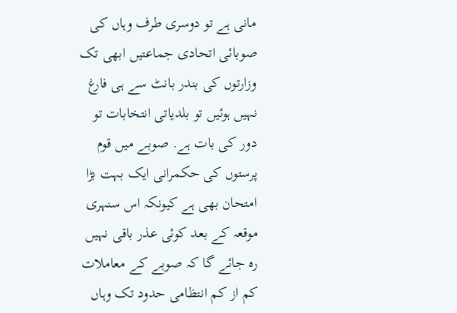مانی ہے تو دوسری طرف وہاں کی صوبائی اتحادی جماعتیں ابھی تک وزارتوں کی بندر بانٹ سے ہی فارغ نہیں ہوئیں تو بلدیاتی انتخابات تو دور کی بات ہے. صوبے میں قوم پرستوں کی حکمرانی ایک بہت بڑا امتحان بھی ہے کیونکہ اس سنہری موقعہ کے بعد کوئی عذر باقی نہیں رہ جائے گا کہ صوبے کے معاملات کم از کم انتظامی حدود تک وہاں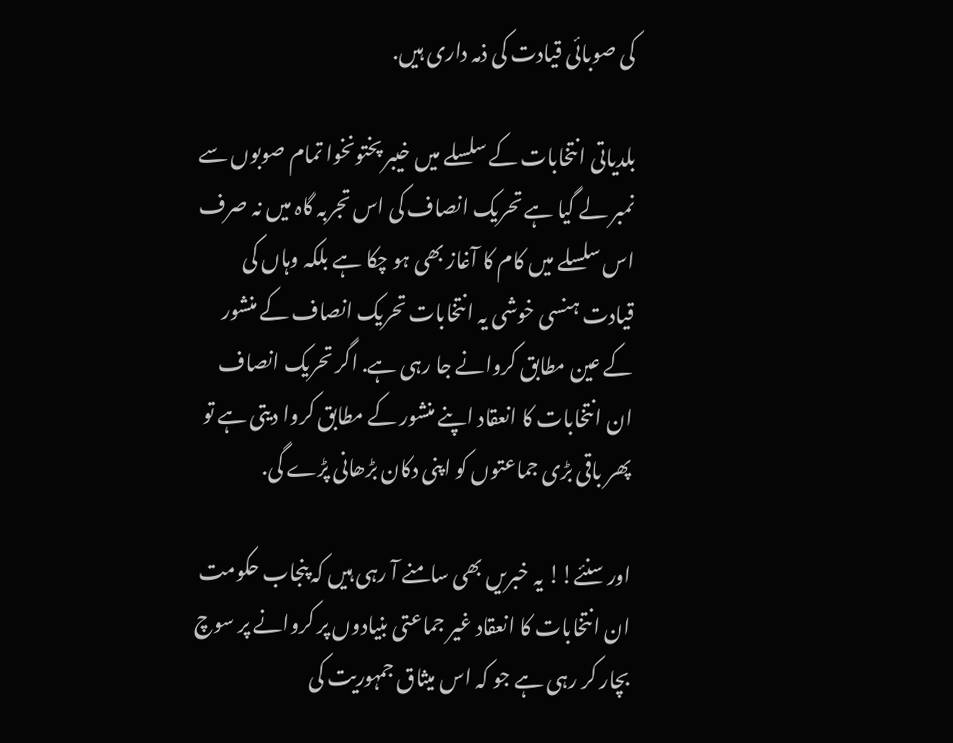کی صوبائی قیادت کی ذمہ داری ہیں.

بلدیاتی انتخابات کے سلسلے میں خیبر پختونخوا تمام صوبوں سے نمبر لے گیا ہے تحریک انصاف کی اس تجربہ گاہ میں نہ صرف اس سلسلے میں کام کا آغاز بھی ہو چکا ہے بلکہ وہاں کی قیادت ہنسی خوشی یہ انتخابات تحریک انصاف کے منشور کے عین مطابق کروانے جا رہی ہے. اگر تحریک انصاف ان انتخابات کا انعقاد اپنے منشور کے مطابق کروا دیتی ہے تو پھر باقی بڑی جماعتوں کو اپنی دکان بڑھانی پڑے گی.

اور سنئے!! یہ خبریں بھی سامنے آ رہی ہیں کہ پنجاب حکومت ان انتخابات کا انعقاد غیر جماعتی بنیادوں پر کروانے پر سوچ بچار کر رہی ہے جو کہ اس میثاق جمہوریت کی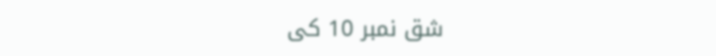شق نمبر 10 کی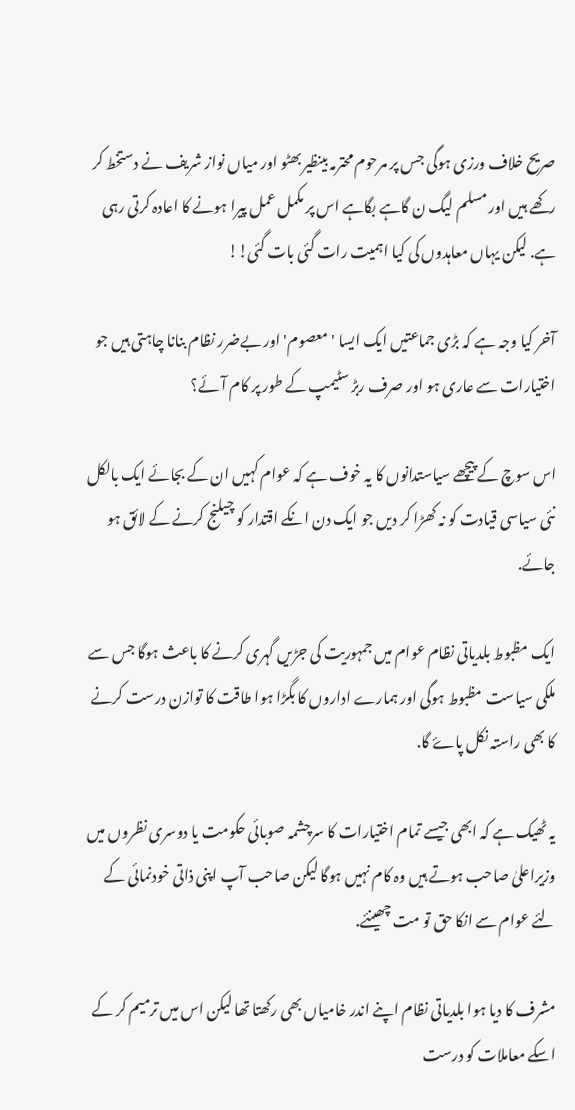صریح خلاف ورزی ہوگی جس پر مرحوم محترمہ بینظیر بھٹو اور میاں نواز شریف نے دستخط کر رکھے ہیں اور مسلم لیگ ن گاہے بگاہے اس پر مکمل عمل پیرا ہونے کا اعادہ کرتی رہی ہے. لیکن یہاں معاہدوں کی کیا اہمیت رات گئی بات گئی!!

آخر کیا وجہ ہے کہ بڑی جماعتیں ایک ایسا 'معصوم' اور بےضرر نظام بنانا چاہتی ہیں جو اختیارات سے عاری ہو اور صرف ربڑ سٹیمپ کے طور پر کام آئے؟

اس سوچ کے پیچھے سیاستدانوں کا یہ خوف ہے کہ عوام کہیں ان کے بجائے ایک بالکل نئی سیاسی قیادت کو نہ کھڑا کر دیں جو ایک دن انکے اقتدار کو چیلنج کرنے کے لائق ہو جائے.

ایک مظبوط بلدیاتی نظام عوام میں جمہوریت کی جڑیں گہری کرنے کا باعث ہوگا جس سے ملکی سیاست مظبوط ہوگی اور ہمارے اداروں کا بگڑا ہوا طاقت کا توازن درست کرنے کا بھی راستہ نکل پاۓ گا.

یہ ٹھیک ہے کہ ابھی جیسے تمام اختیارات کا سرچشمہ صوبائی حکومت یا دوسری نظروں میں وزیراعلیٰ صاحب ہوتے ہیں وہ کام نہیں ہوگا لیکن صاحب آپ اپنی ذاتی خودنمائی کے لئے عوام سے انکا حق تو مت چھینئے.

مشرف کا دیا ہوا بلدیاتی نظام اپنے اندر خامیاں بھی رکھتا تھا لیکن اس میں ترمیم کر کے اسکے معاملات کو درست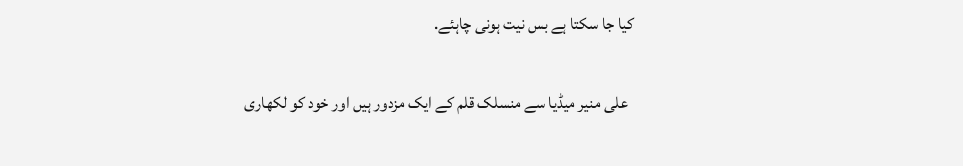کیا جا سکتا ہے بس نیت ہونی چاہئے.


  علی منیر میڈیا سے منسلک قلم کے ایک مزدور ہیں اور خود کو لکھاری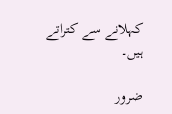کہلانے سے کتراتے ہیں۔

ضرور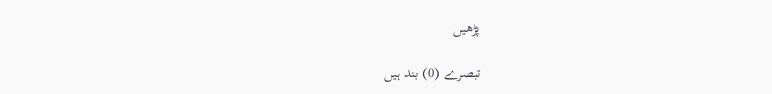پڑھیں

تبصرے (0) بند ہیں